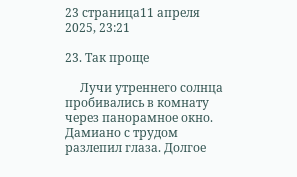23 страница11 апреля 2025, 23:21

23. Так проще

     Лучи утреннего солнца пробивались в комнату через панорамное окно. Дамиано с трудом разлепил глаза. Долгое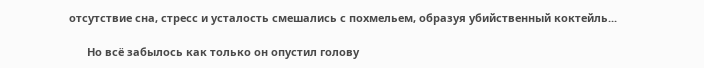отсутствие сна, стресс и усталость смешались с похмельем, образуя убийственный коктейль...

      Но всё забылось как только он опустил голову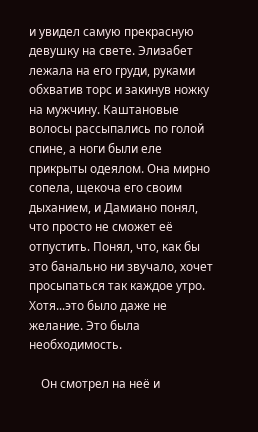и увидел самую прекрасную девушку на свете. Элизабет лежала на его груди, руками обхватив торс и закинув ножку на мужчину. Каштановые волосы рассыпались по голой спине, а ноги были еле прикрыты одеялом. Она мирно сопела, щекоча его своим дыханием, и Дамиано понял, что просто не сможет её отпустить. Понял, что, как бы это банально ни звучало, хочет просыпаться так каждое утро. Хотя...это было даже не желание. Это была необходимость.

    Он смотрел на неё и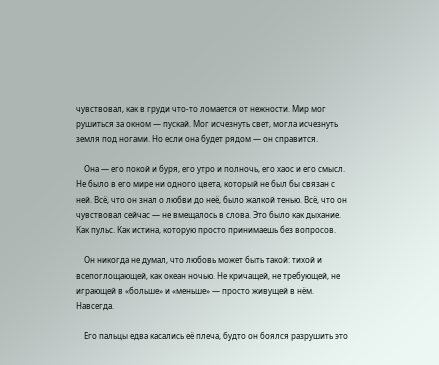чувствовал, как в груди что-то ломается от нежности. Мир мог рушиться за окном — пускай. Мог исчезнуть свет, могла исчезнуть земля под ногами. Но если она будет рядом — он справится.

    Она — его покой и буря, его утро и полночь, его хаос и его смысл. Не было в его мире ни одного цвета, который не был бы связан с ней. Всё, что он знал о любви до неё, было жалкой тенью. Всё, что он чувствовал сейчас — не вмещалось в слова. Это было как дыхание. Как пульс. Как истина, которую просто принимаешь без вопросов.

    Он никогда не думал, что любовь может быть такой: тихой и всепоглощающей, как океан ночью. Не кричащей, не требующей, не играющей в «больше» и «меньше» — просто живущей в нём. Навсегда.

    Его пальцы едва касались её плеча, будто он боялся разрушить это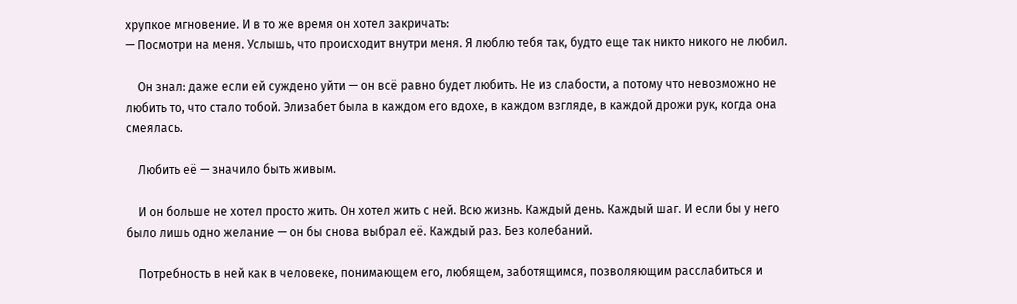хрупкое мгновение. И в то же время он хотел закричать:
— Посмотри на меня. Услышь, что происходит внутри меня. Я люблю тебя так, будто еще так никто никого не любил.

    Он знал: даже если ей суждено уйти — он всё равно будет любить. Не из слабости, а потому что невозможно не любить то, что стало тобой. Элизабет была в каждом его вдохе, в каждом взгляде, в каждой дрожи рук, когда она смеялась.

    Любить её — значило быть живым.

    И он больше не хотел просто жить. Он хотел жить с ней. Всю жизнь. Каждый день. Каждый шаг. И если бы у него было лишь одно желание — он бы снова выбрал её. Каждый раз. Без колебаний.

    Потребность в ней как в человеке, понимающем его, любящем, заботящимся, позволяющим расслабиться и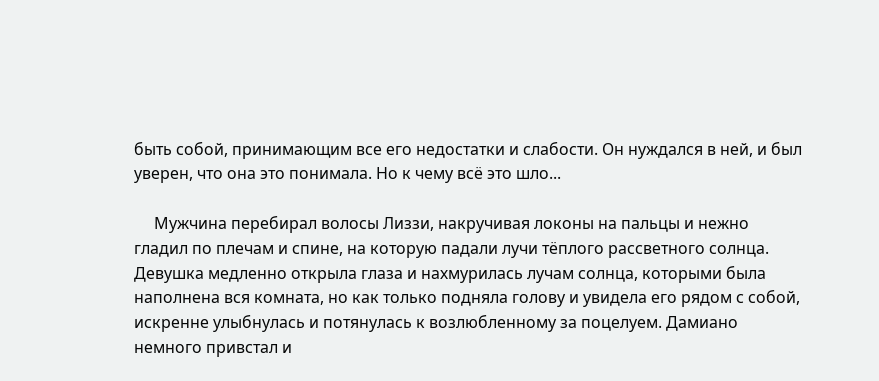быть собой, принимающим все его недостатки и слабости. Он нуждался в ней, и был уверен, что она это понимала. Но к чему всё это шло...

     Мужчина перебирал волосы Лиззи, накручивая локоны на пальцы и нежно гладил по плечам и спине, на которую падали лучи тёплого рассветного солнца. Девушка медленно открыла глаза и нахмурилась лучам солнца, которыми была наполнена вся комната, но как только подняла голову и увидела его рядом с собой, искренне улыбнулась и потянулась к возлюбленному за поцелуем. Дамиано немного привстал и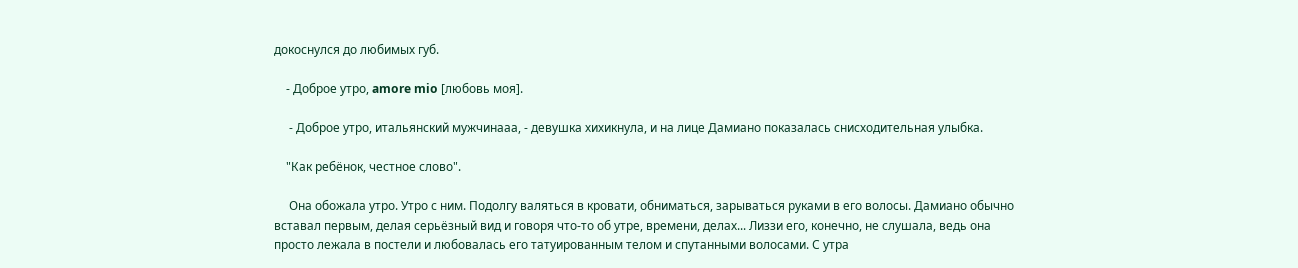докоснулся до любимых губ.

    - Доброе утро, amore mio [любовь моя].

     - Доброе утро, итальянский мужчинааа, - девушка хихикнула, и на лице Дамиано показалась снисходительная улыбка.

    "Как ребёнок, честное слово".

     Она обожала утро. Утро с ним. Подолгу валяться в кровати, обниматься, зарываться руками в его волосы. Дамиано обычно вставал первым, делая серьёзный вид и говоря что-то об утре, времени, делах... Лиззи его, конечно, не слушала, ведь она просто лежала в постели и любовалась его татуированным телом и спутанными волосами. С утра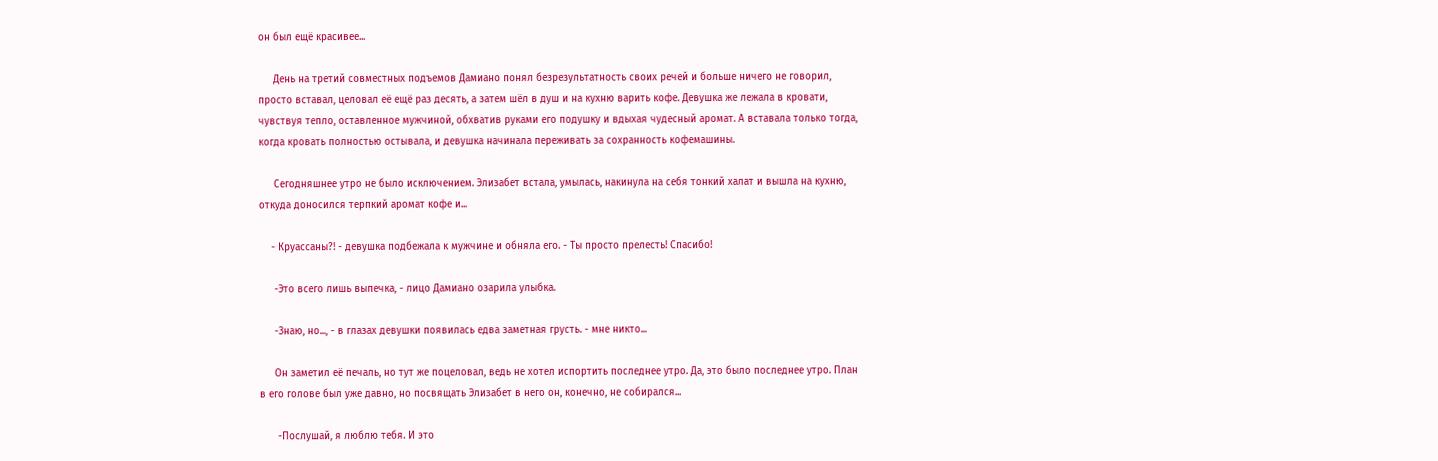он был ещё красивее...

     День на третий совместных подъемов Дамиано понял безрезультатность своих речей и больше ничего не говорил, просто вставал, целовал её ещё раз десять, а затем шёл в душ и на кухню варить кофе. Девушка же лежала в кровати, чувствуя тепло, оставленное мужчиной, обхватив руками его подушку и вдыхая чудесный аромат. А вставала только тогда, когда кровать полностью остывала, и девушка начинала переживать за сохранность кофемашины.

     Сегодняшнее утро не было исключением. Элизабет встала, умылась, накинула на себя тонкий халат и вышла на кухню, откуда доносился терпкий аромат кофе и...

    - Круассаны?! - девушка подбежала к мужчине и обняла его. - Ты просто прелесть! Спасибо!

     -Это всего лишь выпечка, - лицо Дамиано озарила улыбка.

     -Знаю, но..., - в глазах девушки появилась едва заметная грусть. - мне никто...

     Он заметил её печаль, но тут же поцеловал, ведь не хотел испортить последнее утро. Да, это было последнее утро. План в его голове был уже давно, но посвящать Элизабет в него он, конечно, не собирался...

      -Послушай, я люблю тебя. И это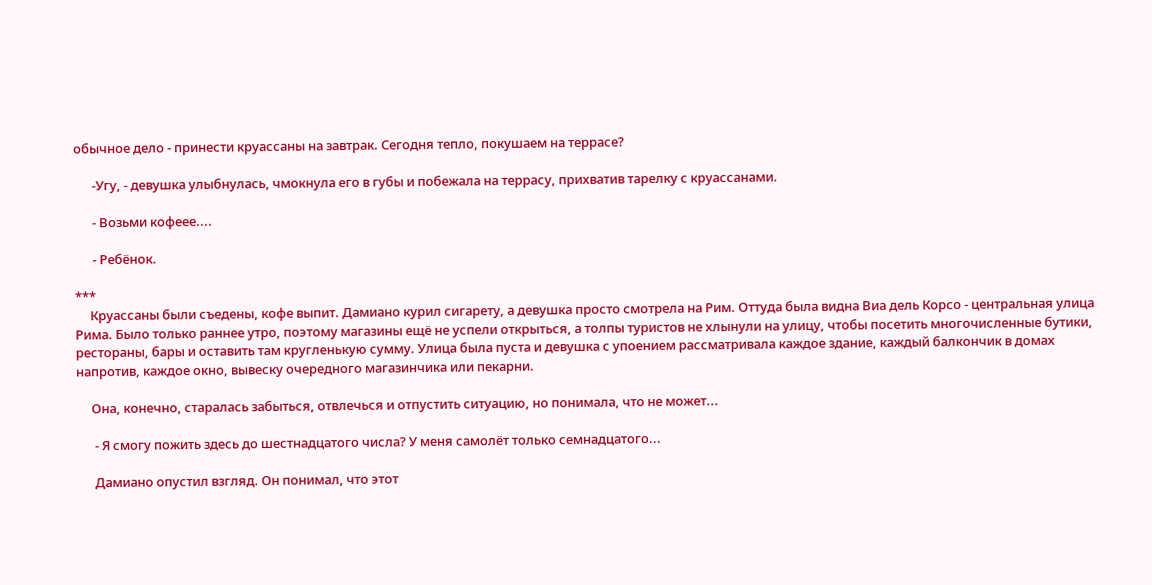обычное дело - принести круассаны на завтрак. Сегодня тепло, покушаем на террасе?

      -Угу, - девушка улыбнулась, чмокнула его в губы и побежала на террасу, прихватив тарелку с круассанами.

      - Возьми кофеее....

      - Ребёнок.

***
     Круассаны были съедены, кофе выпит. Дамиано курил сигарету, а девушка просто смотрела на Рим. Оттуда была видна Виа дель Корсо - центральная улица Рима. Было только раннее утро, поэтому магазины ещё не успели открыться, а толпы туристов не хлынули на улицу, чтобы посетить многочисленные бутики, рестораны, бары и оставить там кругленькую сумму. Улица была пуста и девушка с упоением рассматривала каждое здание, каждый балкончик в домах напротив, каждое окно, вывеску очередного магазинчика или пекарни.

     Она, конечно, старалась забыться, отвлечься и отпустить ситуацию, но понимала, что не может...

      - Я смогу пожить здесь до шестнадцатого числа? У меня самолёт только семнадцатого...

      Дамиано опустил взгляд. Он понимал, что этот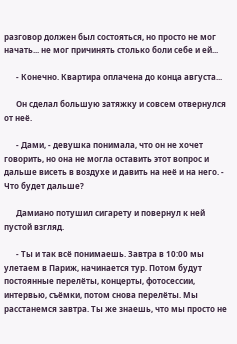разговор должен был состояться, но просто не мог начать... не мог причинять столько боли себе и ей...

      - Конечно. Квартира оплачена до конца августа...

      Он сделал большую затяжку и совсем отвернулся от неё.

      - Дами, - девушка понимала, что он не хочет говорить, но она не могла оставить этот вопрос и дальше висеть в воздухе и давить на неё и на него. - Что будет дальше?

      Дамиано потушил сигарету и повернул к ней пустой взгляд.

      - Ты и так всё понимаешь. Завтра в 10:00 мы улетаем в Париж, начинается тур. Потом будут постоянные перелёты, концерты, фотосессии, интервью, съёмки, потом снова перелёты. Мы расстанемся завтра. Ты же знаешь, что мы просто не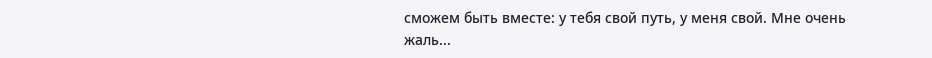сможем быть вместе: у тебя свой путь, у меня свой. Мне очень жаль...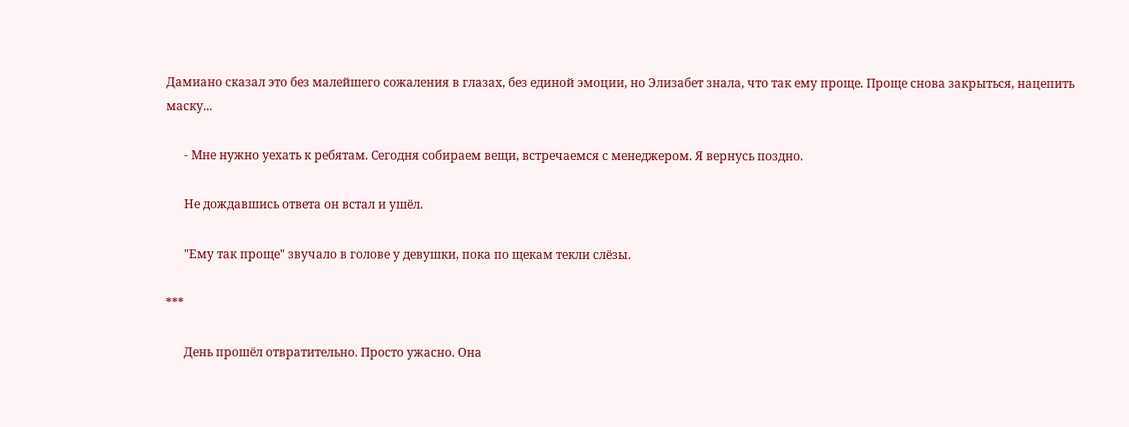Дамиано сказал это без малейшего сожаления в глазах, без единой эмоции, но Элизабет знала, что так ему проще. Проще снова закрыться, нацепить маску...

      - Мне нужно уехать к ребятам. Сегодня собираем вещи, встречаемся с менеджером. Я вернусь поздно.

      Не дождавшись ответа он встал и ушёл.

      "Ему так проще" звучало в голове у девушки, пока по щекам текли слёзы.

***

      День прошёл отвратительно. Просто ужасно. Она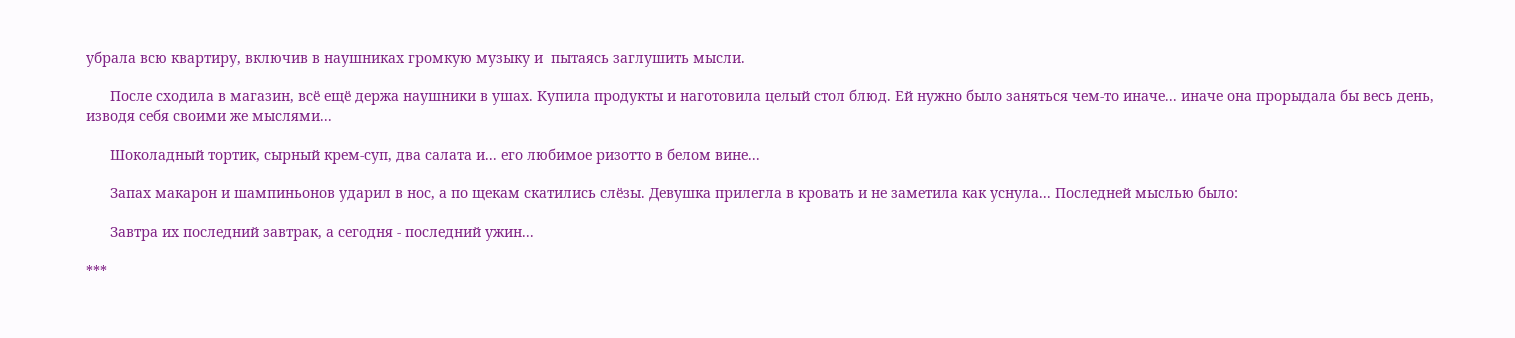убрала всю квартиру, включив в наушниках громкую музыку и  пытаясь заглушить мысли.

      После сходила в магазин, всё ещё держа наушники в ушах. Купила продукты и наготовила целый стол блюд. Ей нужно было заняться чем-то иначе... иначе она прорыдала бы весь день, изводя себя своими же мыслями...

      Шоколадный тортик, сырный крем-суп, два салата и... его любимое ризотто в белом вине...

      Запах макарон и шампиньонов ударил в нос, а по щекам скатились слёзы. Девушка прилегла в кровать и не заметила как уснула... Последней мыслью было:

      Завтра их последний завтрак, а сегодня - последний ужин...

***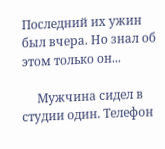Последний их ужин был вчера. Но знал об этом только он...

     Мужчина сидел в студии один. Телефон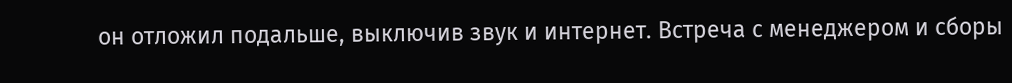он отложил подальше, выключив звук и интернет. Встреча с менеджером и сборы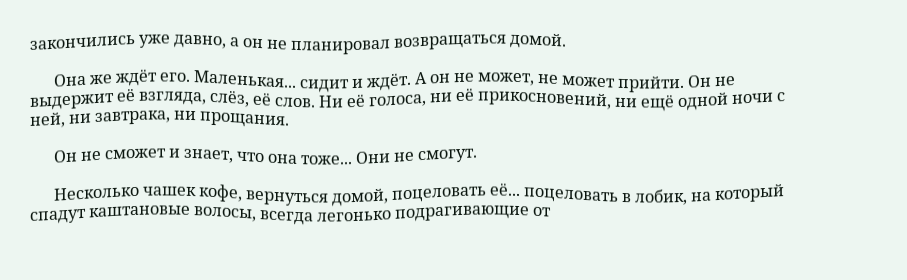закончились уже давно, а он не планировал возвращаться домой.

      Она же ждёт его. Маленькая... сидит и ждёт. А он не может, не может прийти. Он не выдержит её взгляда, слёз, её слов. Ни её голоса, ни её прикосновений, ни ещё одной ночи с ней, ни завтрака, ни прощания.

      Он не сможет и знает, что она тоже... Они не смогут.

      Несколько чашек кофе, вернуться домой, поцеловать её... поцеловать в лобик, на который спадут каштановые волосы, всегда легонько подрагивающие от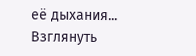её дыхания... Взглянуть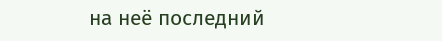на неё последний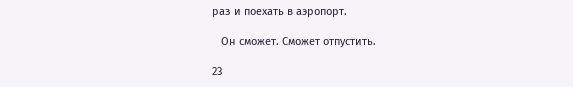раз и поехать в аэропорт.

   Он сможет. Сможет отпустить.

23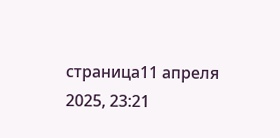страница11 апреля 2025, 23:21